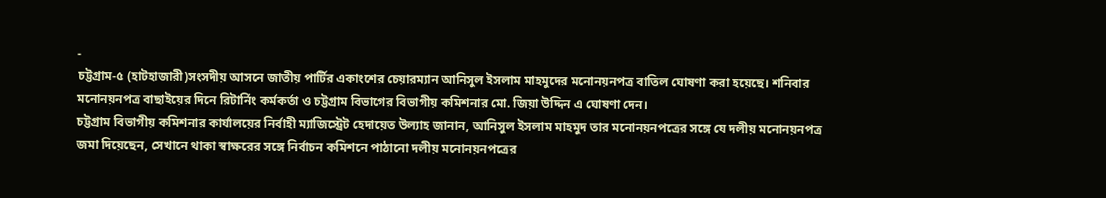-
চট্টগ্রাম-৫ (হাটহাজারী)সংসদীয় আসনে জাতীয় পার্টির একাংশের চেয়ারম্যান আনিসুল ইসলাম মাহমুদের মনোনয়নপত্র বাতিল ঘোষণা করা হয়েছে। শনিবার মনোনয়নপত্র বাছাইয়ের দিনে রিটার্নিং কর্মকর্তা ও চট্টগ্রাম বিভাগের বিভাগীয় কমিশনার মো. জিয়া উদ্দিন এ ঘোষণা দেন।
চট্টগ্রাম বিভাগীয় কমিশনার কার্যালয়ের নির্বাহী ম্যাজিস্ট্রেট হেদায়েত উল্যাহ জানান, আনিসুল ইসলাম মাহমুদ তার মনোনয়নপত্রের সঙ্গে যে দলীয় মনোনয়নপত্র জমা দিয়েছেন, সেখানে থাকা স্বাক্ষরের সঙ্গে নির্বাচন কমিশনে পাঠানো দলীয় মনোনয়নপত্রের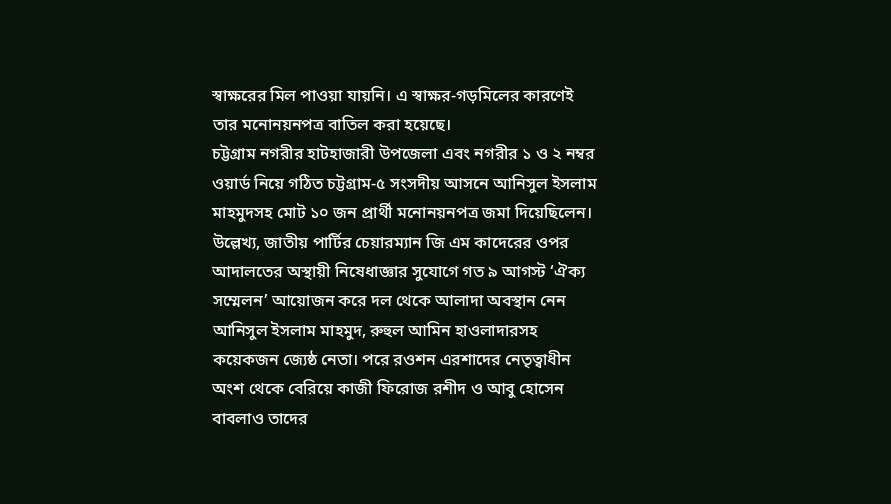স্বাক্ষরের মিল পাওয়া যায়নি। এ স্বাক্ষর-গড়মিলের কারণেই তার মনোনয়নপত্র বাতিল করা হয়েছে।
চট্টগ্রাম নগরীর হাটহাজারী উপজেলা এবং নগরীর ১ ও ২ নম্বর ওয়ার্ড নিয়ে গঠিত চট্টগ্রাম-৫ সংসদীয় আসনে আনিসুল ইসলাম মাহমুদসহ মোট ১০ জন প্রার্থী মনোনয়নপত্র জমা দিয়েছিলেন।
উল্লেখ্য, জাতীয় পার্টির চেয়ারম্যান জি এম কাদেরের ওপর আদালতের অস্থায়ী নিষেধাজ্ঞার সুযোগে গত ৯ আগস্ট ‘ঐক্য সম্মেলন’ আয়োজন করে দল থেকে আলাদা অবস্থান নেন আনিসুল ইসলাম মাহমুদ, রুহুল আমিন হাওলাদারসহ কয়েকজন জ্যেষ্ঠ নেতা। পরে রওশন এরশাদের নেতৃত্বাধীন অংশ থেকে বেরিয়ে কাজী ফিরোজ রশীদ ও আবু হোসেন বাবলাও তাদের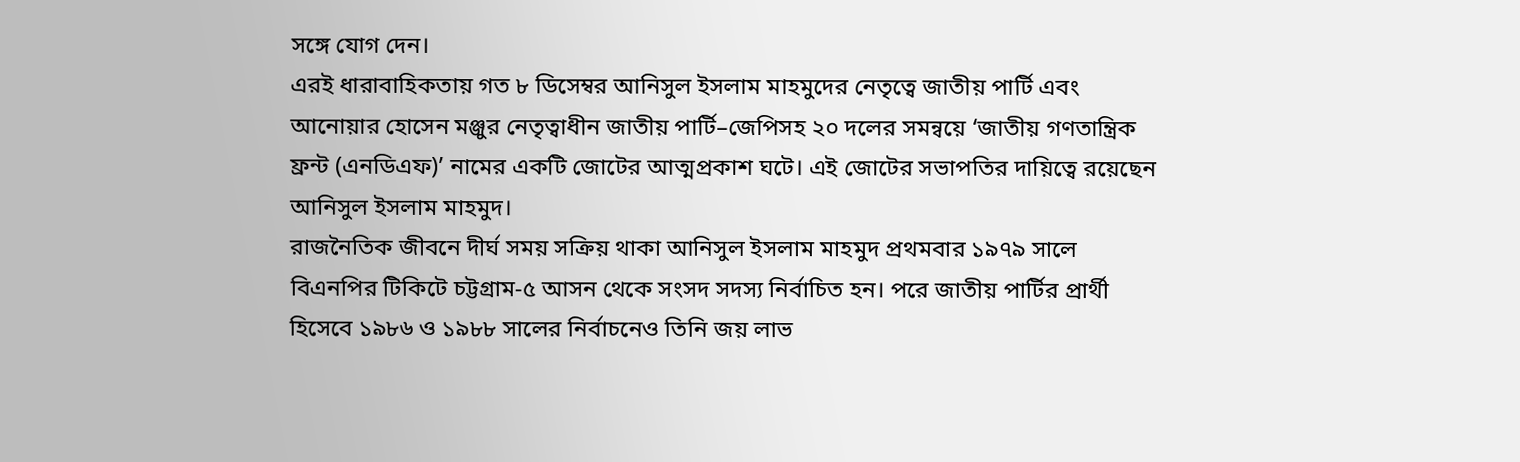সঙ্গে যোগ দেন।
এরই ধারাবাহিকতায় গত ৮ ডিসেম্বর আনিসুল ইসলাম মাহমুদের নেতৃত্বে জাতীয় পার্টি এবং আনোয়ার হোসেন মঞ্জুর নেতৃত্বাধীন জাতীয় পার্টি–জেপিসহ ২০ দলের সমন্বয়ে ‘জাতীয় গণতান্ত্রিক ফ্রন্ট (এনডিএফ)’ নামের একটি জোটের আত্মপ্রকাশ ঘটে। এই জোটের সভাপতির দায়িত্বে রয়েছেন আনিসুল ইসলাম মাহমুদ।
রাজনৈতিক জীবনে দীর্ঘ সময় সক্রিয় থাকা আনিসুল ইসলাম মাহমুদ প্রথমবার ১৯৭৯ সালে বিএনপির টিকিটে চট্টগ্রাম-৫ আসন থেকে সংসদ সদস্য নির্বাচিত হন। পরে জাতীয় পার্টির প্রার্থী হিসেবে ১৯৮৬ ও ১৯৮৮ সালের নির্বাচনেও তিনি জয় লাভ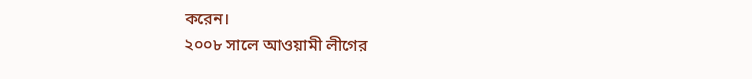করেন।
২০০৮ সালে আওয়ামী লীগের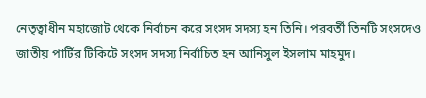নেতৃত্বাধীন মহাজোট থেকে নির্বাচন করে সংসদ সদস্য হন তিনি। পরবর্তী তিনটি সংসদেও জাতীয় পার্টির টিকিটে সংসদ সদস্য নির্বাচিত হন আনিসুল ইসলাম মাহমুদ।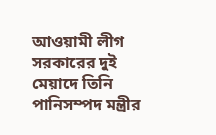আওয়ামী লীগ সরকারের দুই মেয়াদে তিনি পানিসম্পদ মন্ত্রীর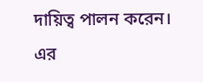দায়িত্ব পালন করেন। এর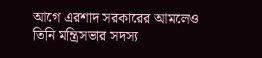আগে এরশাদ সরকারের আমলেও তিনি মন্ত্রিসভার সদস্য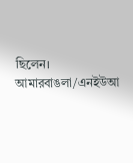ছিলেন।
আমারবাঙলা/এনইউআ